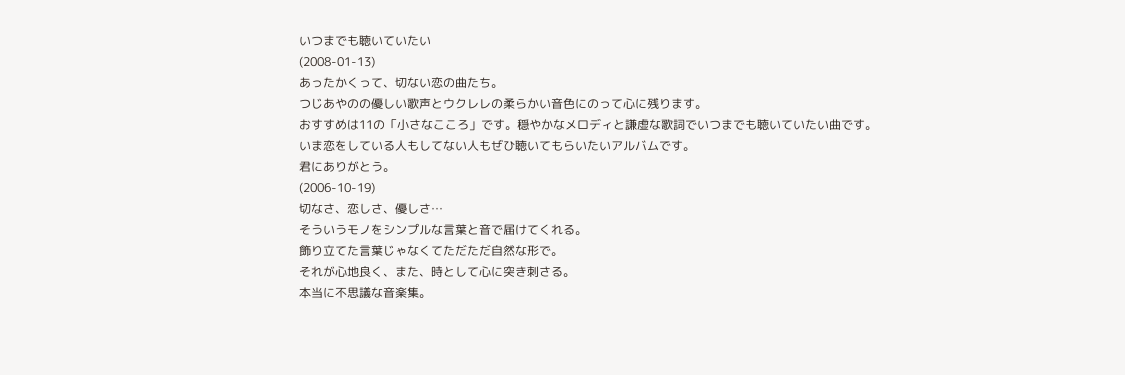いつまでも聴いていたい
(2008-01-13)
あったかくって、切ない恋の曲たち。
つじあやのの優しい歌声とウクレレの柔らかい音色にのって心に残ります。
おすすめは11の「小さなこころ」です。穏やかなメロディと謙虚な歌詞でいつまでも聴いていたい曲です。
いま恋をしている人もしてない人もぜひ聴いてもらいたいアルバムです。
君にありがとう。
(2006-10-19)
切なさ、恋しさ、優しさ…
そういうモノをシンプルな言葉と音で届けてくれる。
飾り立てた言葉じゃなくてただただ自然な形で。
それが心地良く、また、時として心に突き刺さる。
本当に不思議な音楽集。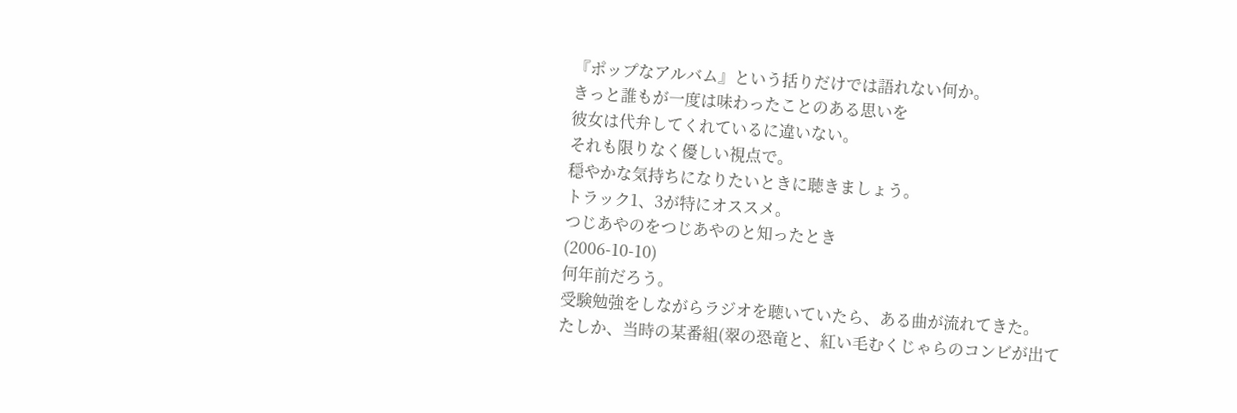『ポップなアルバム』という括りだけでは語れない何か。
きっと誰もが一度は味わったことのある思いを
彼女は代弁してくれているに違いない。
それも限りなく優しい視点で。
穏やかな気持ちになりたいときに聴きましょう。
トラック1、3が特にオススメ。
つじあやのをつじあやのと知ったとき
(2006-10-10)
何年前だろう。
受験勉強をしながらラジオを聴いていたら、ある曲が流れてきた。
たしか、当時の某番組(翠の恐竜と、紅い毛むくじゃらのコンビが出て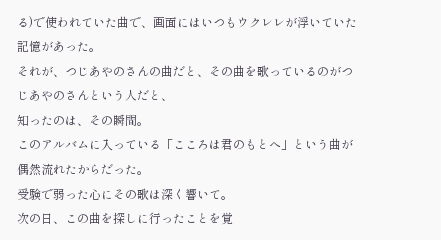る)で使われていた曲で、画面にはいつもウクレレが浮いていた記憶があった。
それが、つじあやのさんの曲だと、その曲を歌っているのがつじあやのさんという人だと、
知ったのは、その瞬間。
このアルバムに入っている「こころは君のもとへ」という曲が偶然流れたからだった。
受験で弱った心にその歌は深く響いて。
次の日、この曲を探しに行ったことを覚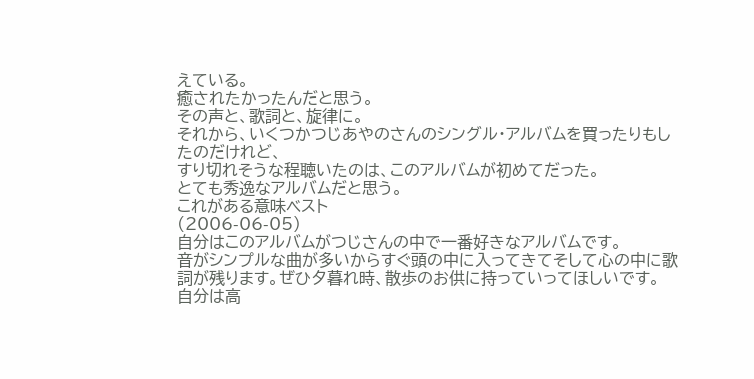えている。
癒されたかったんだと思う。
その声と、歌詞と、旋律に。
それから、いくつかつじあやのさんのシングル・アルバムを買ったりもしたのだけれど、
すり切れそうな程聴いたのは、このアルバムが初めてだった。
とても秀逸なアルバムだと思う。
これがある意味ベスト
(2006-06-05)
自分はこのアルバムがつじさんの中で一番好きなアルバムです。
音がシンプルな曲が多いからすぐ頭の中に入ってきてそして心の中に歌詞が残ります。ぜひ夕暮れ時、散歩のお供に持っていってほしいです。
自分は高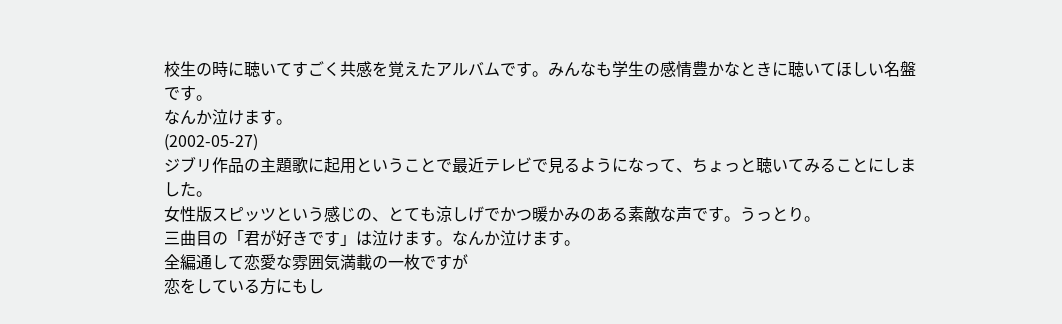校生の時に聴いてすごく共感を覚えたアルバムです。みんなも学生の感情豊かなときに聴いてほしい名盤です。
なんか泣けます。
(2002-05-27)
ジブリ作品の主題歌に起用ということで最近テレビで見るようになって、ちょっと聴いてみることにしました。
女性版スピッツという感じの、とても涼しげでかつ暖かみのある素敵な声です。うっとり。
三曲目の「君が好きです」は泣けます。なんか泣けます。
全編通して恋愛な雰囲気満載の一枚ですが
恋をしている方にもし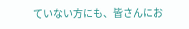ていない方にも、皆さんにお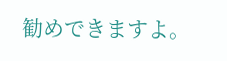勧めできますよ。